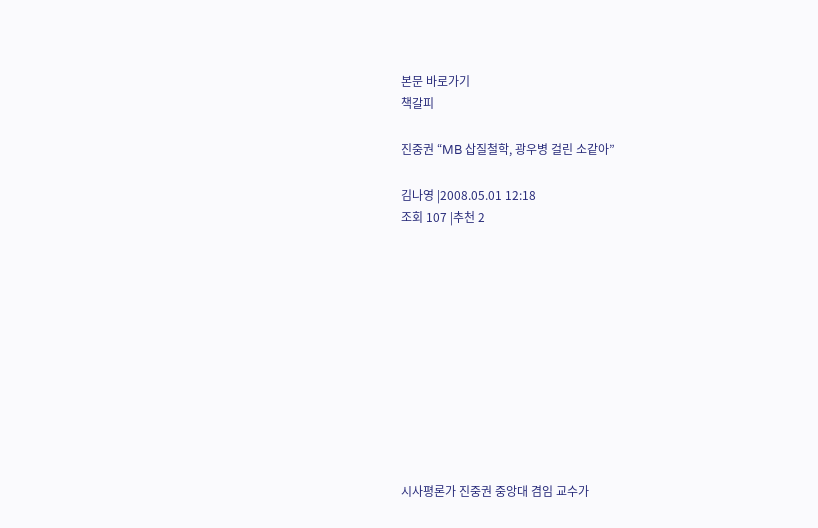본문 바로가기
책갈피

진중권 “MB 삽질철학, 광우병 걸린 소같아”

김나영 |2008.05.01 12:18
조회 107 |추천 2











시사평론가 진중권 중앙대 겸임 교수가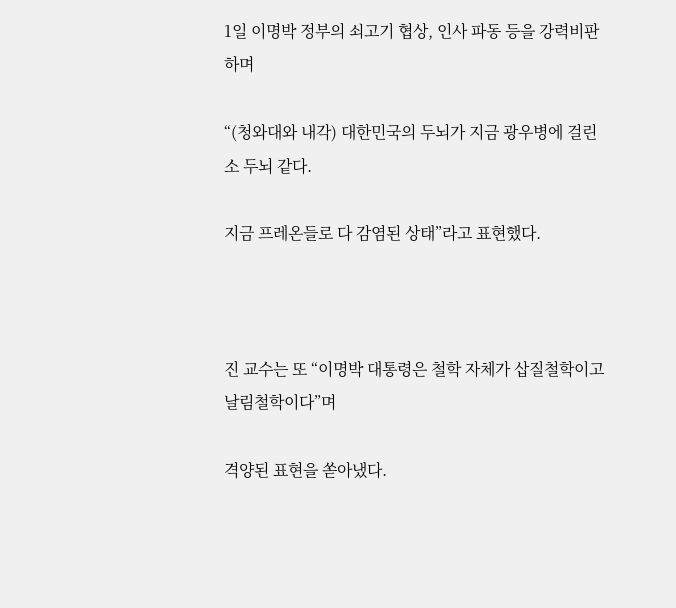1일 이명박 정부의 쇠고기 협상, 인사 파동 등을 강력비판하며

“(청와대와 내각) 대한민국의 두뇌가 지금 광우병에 걸린 소 두뇌 같다.

지금 프레온들로 다 감염된 상태”라고 표현했다.



진 교수는 또 “이명박 대통령은 철학 자체가 삽질철학이고 날림철학이다”며

격양된 표현을 쏟아냈다.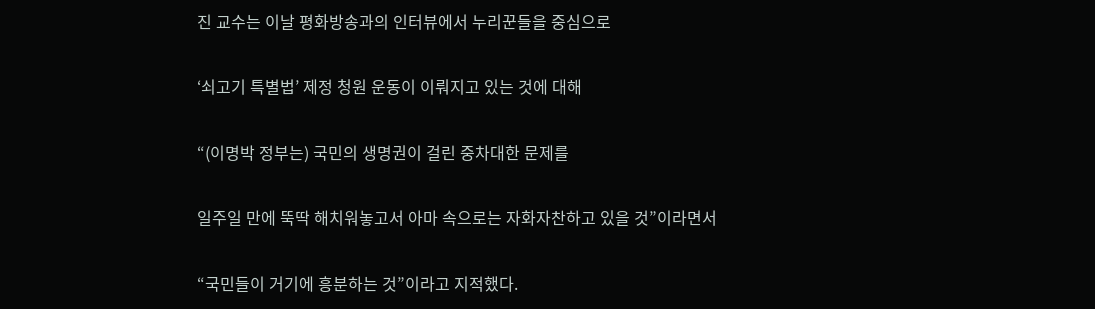진 교수는 이날 평화방송과의 인터뷰에서 누리꾼들을 중심으로

‘쇠고기 특별법’ 제정 청원 운동이 이뤄지고 있는 것에 대해

“(이명박 정부는) 국민의 생명권이 걸린 중차대한 문제를

일주일 만에 뚝딱 해치워놓고서 아마 속으로는 자화자찬하고 있을 것”이라면서

“국민들이 거기에 흥분하는 것”이라고 지적했다.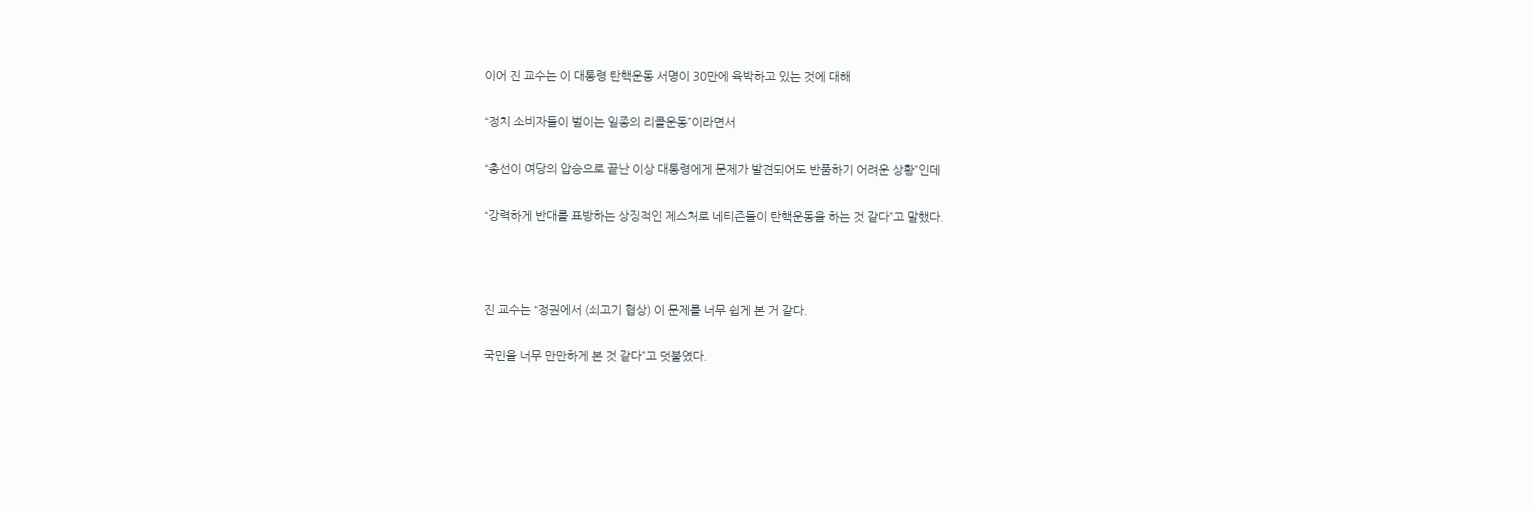이어 진 교수는 이 대통령 탄핵운동 서명이 30만에 육박하고 있는 것에 대해

“정치 소비자들이 벌이는 일종의 리콜운동”이라면서

“총선이 여당의 압승으로 끝난 이상 대통령에게 문제가 발견되어도 반품하기 어려운 상황”인데

“강력하게 반대를 표방하는 상징적인 제스처로 네티즌들이 탄핵운동을 하는 것 같다”고 말했다.



진 교수는 “정권에서 (쇠고기 협상) 이 문제를 너무 쉽게 본 거 같다.

국민을 너무 만만하게 본 것 같다”고 덧붙였다.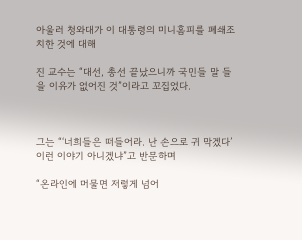아울러 청와대가 이 대통령의 미니홈피를 폐쇄조치한 것에 대해

진 교수는 “대선, 총선 끝났으니까 국민들 말 들을 이유가 없어진 것”이라고 꼬집었다.



그는 “‘너희들은 떠들어라. 난 손으로 귀 막겠다’ 이런 이야기 아니겠냐”고 반문하며

“온라인에 머물면 저렇게 넘어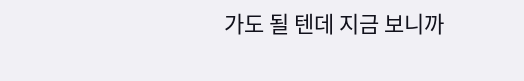가도 될 텐데 지금 보니까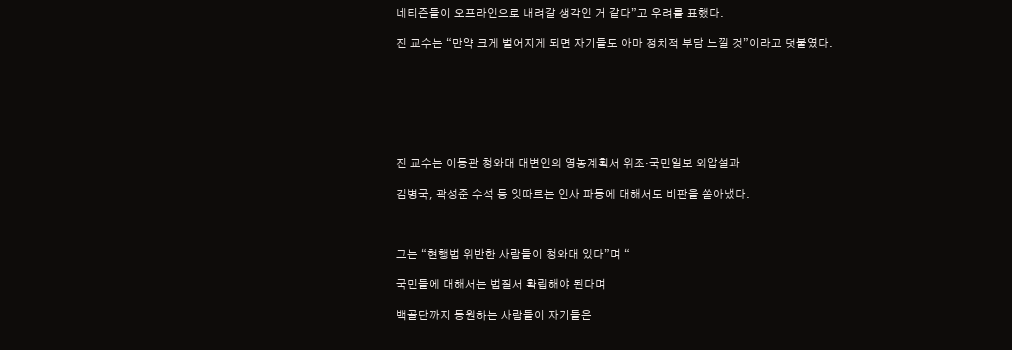네티즌들이 오프라인으로 내려갈 생각인 거 같다”고 우려를 표했다.

진 교수는 “만약 크게 벌어지게 되면 자기들도 아마 정치적 부담 느낄 것”이라고 덧붙였다.







진 교수는 이동관 청와대 대변인의 영농계획서 위조·국민일보 외압설과

김병국, 곽성준 수석 등 잇따르는 인사 파동에 대해서도 비판을 쏟아냈다.



그는 “현행법 위반한 사람들이 청와대 있다”며 “

국민들에 대해서는 법질서 확립해야 된다며

백골단까지 동원하는 사람들이 자기들은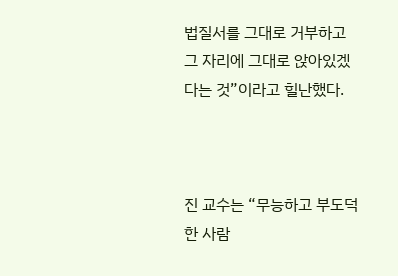법질서를 그대로 거부하고 그 자리에 그대로 앉아있겠다는 것”이라고 힐난했다.



진 교수는 “무능하고 부도덕한 사람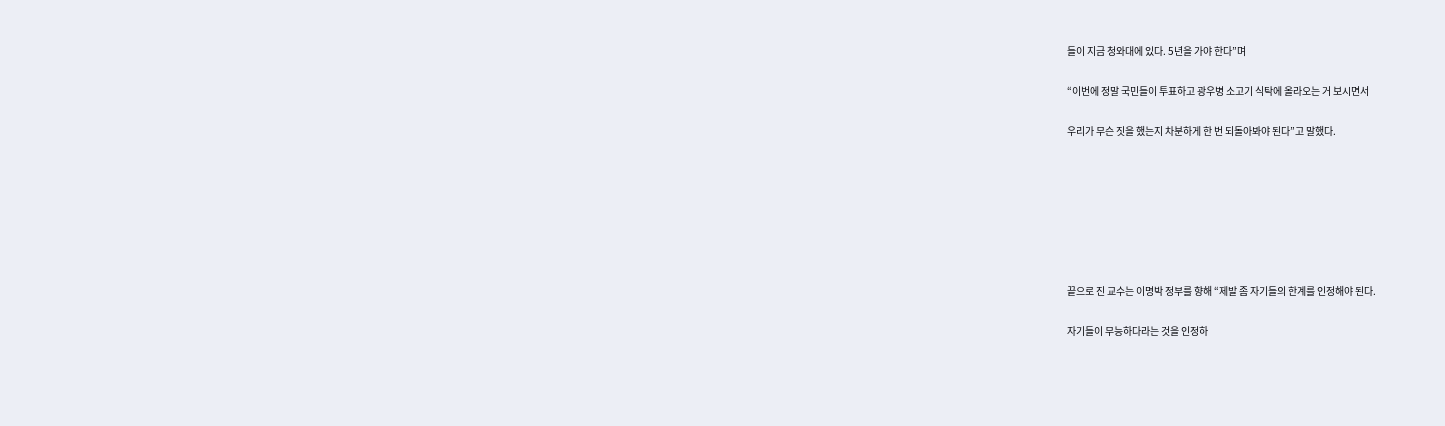들이 지금 청와대에 있다. 5년을 가야 한다”며

“이번에 정말 국민들이 투표하고 광우병 소고기 식탁에 올라오는 거 보시면서

우리가 무슨 짓을 했는지 차분하게 한 번 되돌아봐야 된다”고 말했다.







끝으로 진 교수는 이명박 정부를 향해 “제발 좀 자기들의 한계를 인정해야 된다.

자기들이 무능하다라는 것을 인정하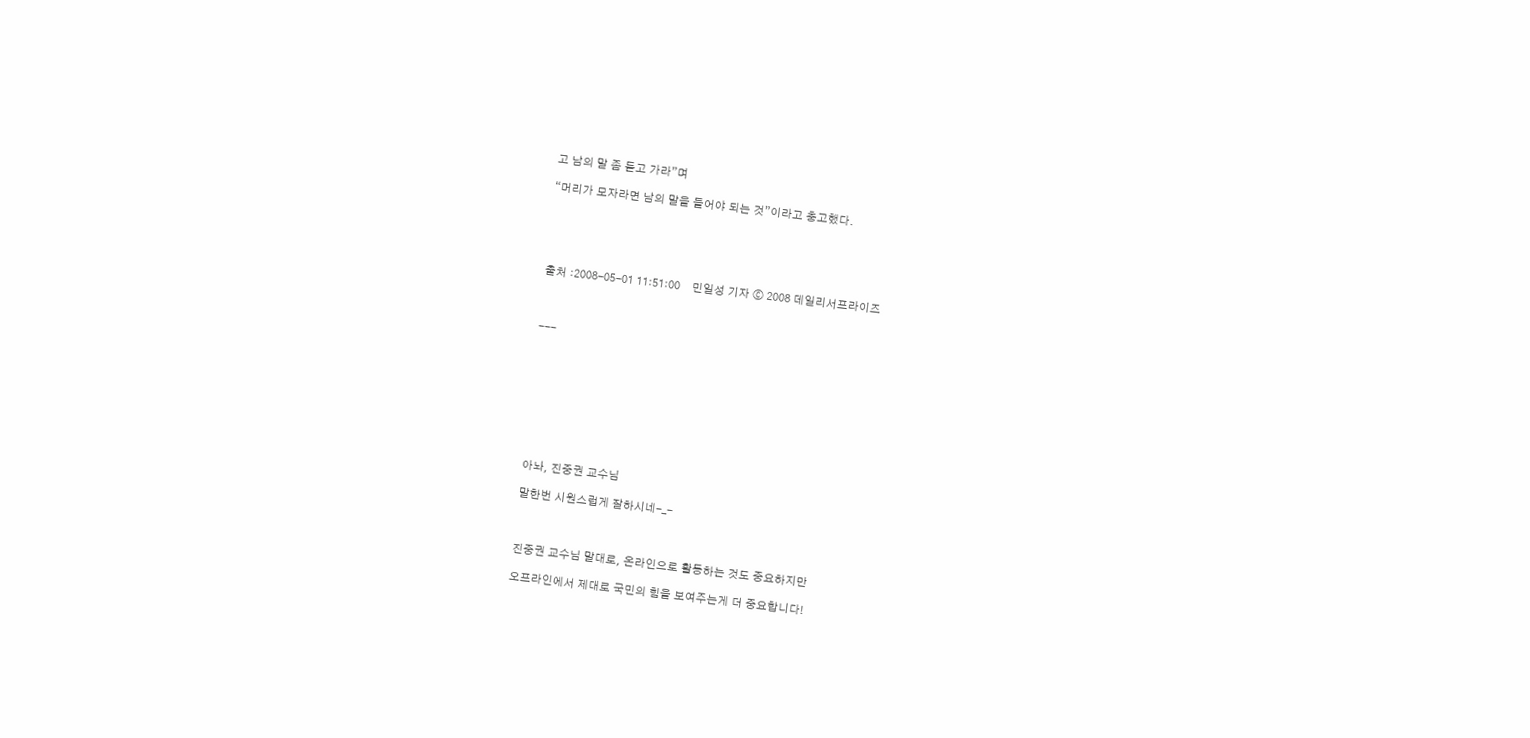고 남의 말 좀 듣고 가라”며

“머리가 모자라면 남의 말을 들어야 되는 것”이라고 충고했다.





출처 :2008-05-01 11:51:00    민일성 기자 ⓒ 2008 데일리서프라이즈



---









아놔, 진중권 교수님

말한번 시원스럽게 잘하시네-_-



진중권 교수님 말대로, 온라인으로 활동하는 것도 중요하지만

오프라인에서 제대로 국민의 힘을 보여주는게 더 중요합니다!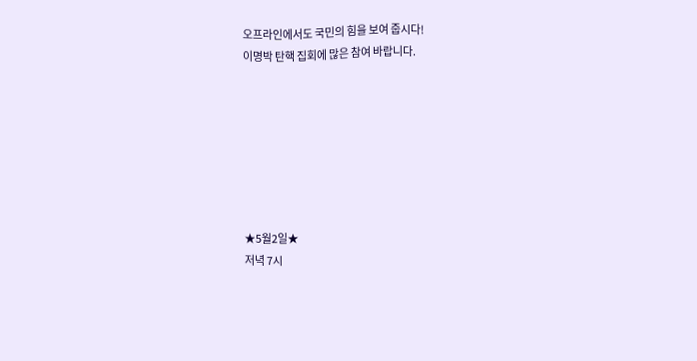오프라인에서도 국민의 힘을 보여 줍시다!
이명박 탄핵 집회에 많은 참여 바랍니다.







★5월2일★
저녁 7시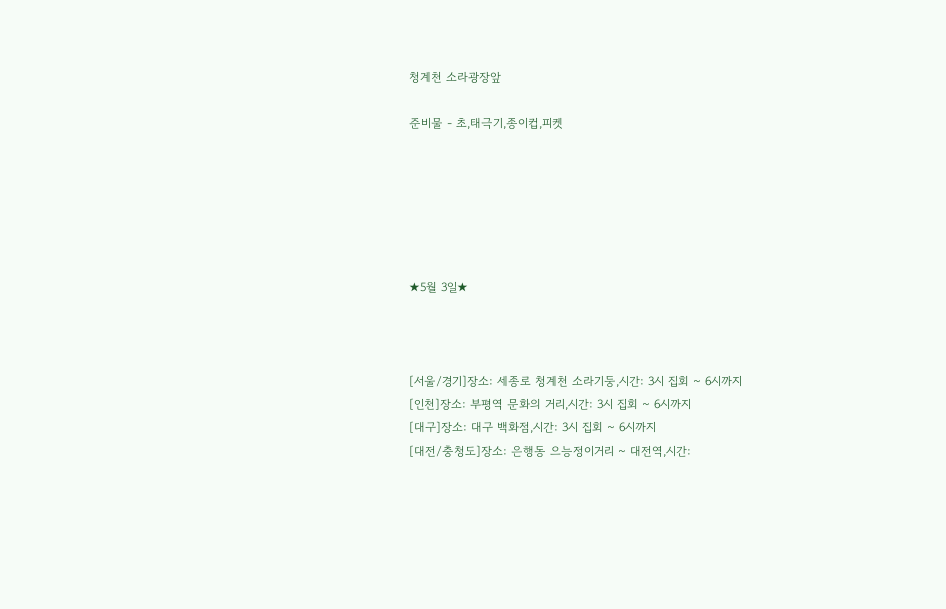청계천 소라광장앞

준비물 - 초,태극기,종이컵,피켓






★5월 3일★



[서울/경기]장소: 세종로 청계천 소라기둥,시간: 3시 집회 ~ 6시까지
[인천]장소: 부평역 문화의 거리,시간: 3시 집회 ~ 6시까지
[대구]장소: 대구 백화점,시간: 3시 집회 ~ 6시까지
[대전/충청도]장소: 은행동 으능정이거리 ~ 대전역,시간: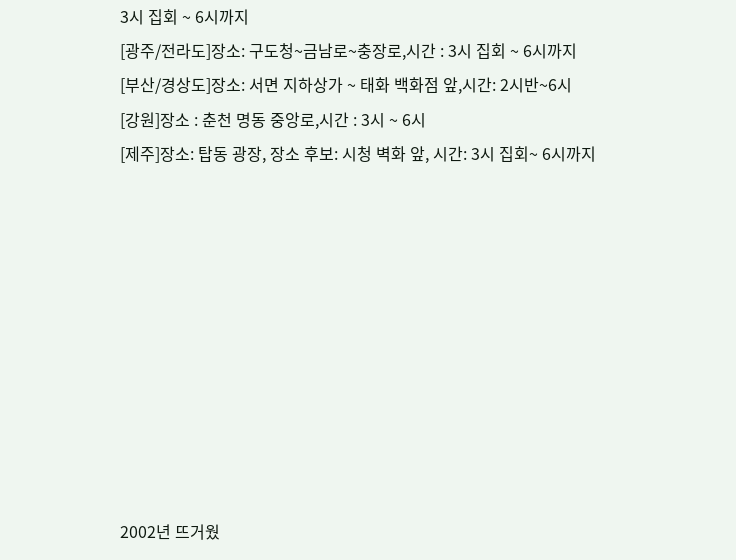3시 집회 ~ 6시까지
[광주/전라도]장소: 구도청~금남로~충장로,시간 : 3시 집회 ~ 6시까지
[부산/경상도]장소: 서면 지하상가 ~ 태화 백화점 앞,시간: 2시반~6시
[강원]장소 : 춘천 명동 중앙로,시간 : 3시 ~ 6시
[제주]장소: 탑동 광장, 장소 후보: 시청 벽화 앞, 시간: 3시 집회~ 6시까지










2002년 뜨거웠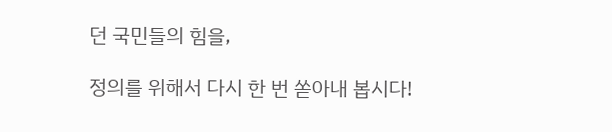던 국민들의 힘을,

정의를 위해서 다시 한 번 쏟아내 봅시다!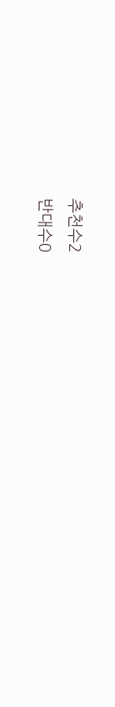추천수2
반대수0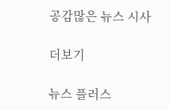공감많은 뉴스 시사

더보기

뉴스 플러스